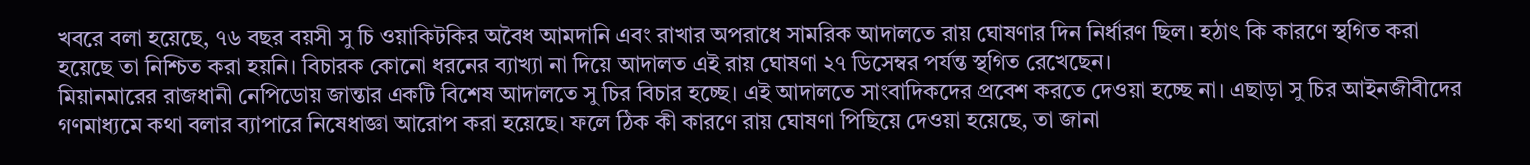খবরে বলা হয়েছে, ৭৬ বছর বয়সী সু চি ওয়াকিটকির অবৈধ আমদানি এবং রাখার অপরাধে সামরিক আদালতে রায় ঘোষণার দিন নির্ধারণ ছিল। হঠাৎ কি কারণে স্থগিত করা হয়েছে তা নিশ্চিত করা হয়নি। বিচারক কোনো ধরনের ব্যাখ্যা না দিয়ে আদালত এই রায় ঘোষণা ২৭ ডিসেম্বর পর্যন্ত স্থগিত রেখেছেন।
মিয়ানমারের রাজধানী নেপিডোয় জান্তার একটি বিশেষ আদালতে সু চির বিচার হচ্ছে। এই আদালতে সাংবাদিকদের প্রবেশ করতে দেওয়া হচ্ছে না। এছাড়া সু চির আইনজীবীদের গণমাধ্যমে কথা বলার ব্যাপারে নিষেধাজ্ঞা আরোপ করা হয়েছে। ফলে ঠিক কী কারণে রায় ঘোষণা পিছিয়ে দেওয়া হয়েছে, তা জানা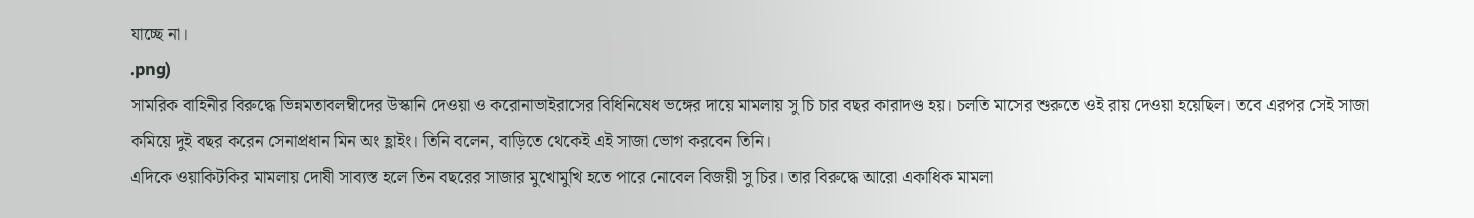যাচ্ছে না।
.png)
সামরিক বাহিনীর বিরুদ্ধে ভিন্নমতাবলম্বীদের উস্কানি দেওয়া ও করোনাভাইরাসের বিধিনিষেধ ভঙ্গের দায়ে মামলায় সু চি চার বছর কারাদণ্ড হয়। চলতি মাসের শুরুতে ওই রায় দেওয়া হয়েছিল। তবে এরপর সেই সাজা কমিয়ে দুই বছর করেন সেনাপ্রধান মিন অং হ্লাইং। তিনি বলেন, বাড়িতে থেকেই এই সাজা ভোগ করবেন তিনি।
এদিকে ওয়াকিটকির মামলায় দোষী সাব্যস্ত হলে তিন বছরের সাজার মুখোমুখি হতে পারে নোবেল বিজয়ী সু চির। তার বিরুদ্ধে আরো একাধিক মামলা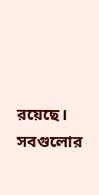রয়েছে। সবগুলোর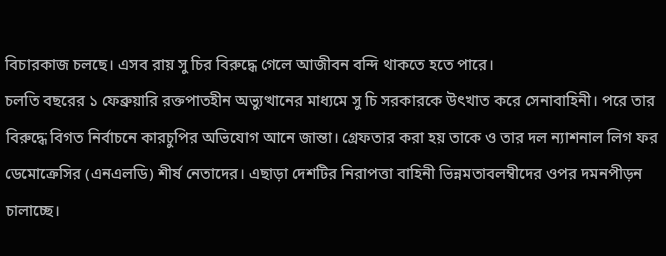বিচারকাজ চলছে। এসব রায় সু চির বিরুদ্ধে গেলে আজীবন বন্দি থাকতে হতে পারে।
চলতি বছরের ১ ফেব্রুয়ারি রক্তপাতহীন অভ্যুত্থানের মাধ্যমে সু চি সরকারকে উৎখাত করে সেনাবাহিনী। পরে তার বিরুদ্ধে বিগত নির্বাচনে কারচুপির অভিযোগ আনে জান্তা। গ্রেফতার করা হয় তাকে ও তার দল ন্যাশনাল লিগ ফর ডেমোক্রেসির (এনএলডি) শীর্ষ নেতাদের। এছাড়া দেশটির নিরাপত্তা বাহিনী ভিন্নমতাবলম্বীদের ওপর দমনপীড়ন চালাচ্ছে।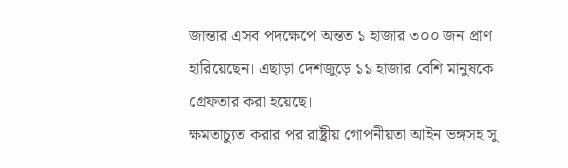জান্তার এসব পদক্ষেপে অন্তত ১ হাজার ৩০০ জন প্রাণ হারিয়েছেন। এছাড়া দেশজুড়ে ১১ হাজার বেশি মানুষকে গ্রেফতার করা হয়েছে।
ক্ষমতাচ্যুত করার পর রাষ্ট্রীয় গোপনীয়তা আইন ভঙ্গসহ সু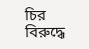চির বিরুদ্ধে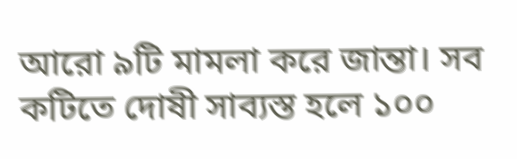আরো ৯টি মামলা করে জান্তা। সব কটিতে দোষী সাব্যস্ত হলে ১০০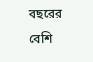বছরের বেশি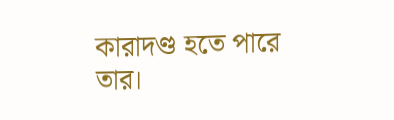কারাদণ্ড হতে পারে তার।